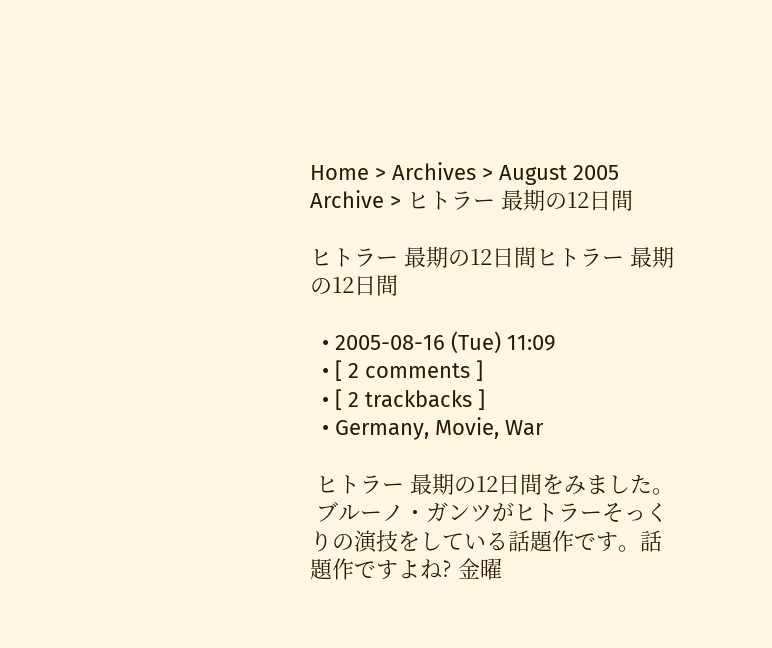Home > Archives > August 2005 Archive > ヒトラー 最期の12日間

ヒトラー 最期の12日間ヒトラー 最期の12日間

  • 2005-08-16 (Tue) 11:09
  • [ 2 comments ]
  • [ 2 trackbacks ]
  • Germany, Movie, War

 ヒトラー 最期の12日間をみました。
 ブルーノ・ガンツがヒトラーそっくりの演技をしている話題作です。話題作ですよね? 金曜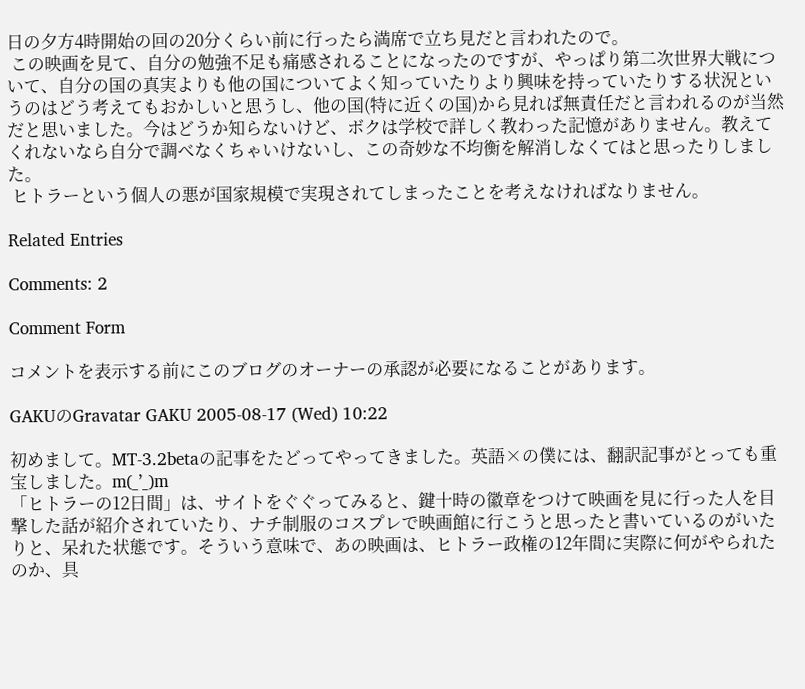日の夕方4時開始の回の20分くらい前に行ったら満席で立ち見だと言われたので。
 この映画を見て、自分の勉強不足も痛感されることになったのですが、やっぱり第二次世界大戦について、自分の国の真実よりも他の国についてよく知っていたりより興味を持っていたりする状況というのはどう考えてもおかしいと思うし、他の国(特に近くの国)から見れば無責任だと言われるのが当然だと思いました。今はどうか知らないけど、ボクは学校で詳しく教わった記憶がありません。教えてくれないなら自分で調べなくちゃいけないし、この奇妙な不均衡を解消しなくてはと思ったりしました。
 ヒトラーという個人の悪が国家規模で実現されてしまったことを考えなければなりません。

Related Entries

Comments: 2

Comment Form

コメントを表示する前にこのブログのオーナーの承認が必要になることがあります。

GAKUのGravatar GAKU 2005-08-17 (Wed) 10:22

初めまして。MT-3.2betaの記事をたどってやってきました。英語×の僕には、翻訳記事がとっても重宝しました。m(_’_)m
「ヒトラーの12日間」は、サイトをぐぐってみると、鍵十時の徽章をつけて映画を見に行った人を目撃した話が紹介されていたり、ナチ制服のコスプレで映画館に行こうと思ったと書いているのがいたりと、呆れた状態です。そういう意味で、あの映画は、ヒトラー政権の12年間に実際に何がやられたのか、具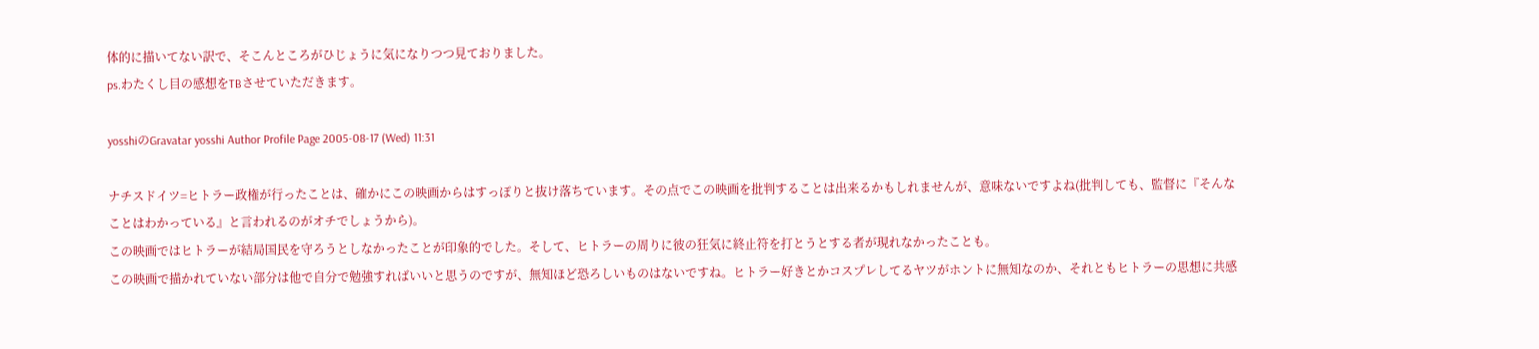体的に描いてない訳で、そこんところがひじょうに気になりつつ見ておりました。
ps.わたくし目の感想をTBさせていただきます。

yosshiのGravatar yosshi Author Profile Page 2005-08-17 (Wed) 11:31

ナチスドイツ=ヒトラー政権が行ったことは、確かにこの映画からはすっぽりと抜け落ちています。その点でこの映画を批判することは出来るかもしれませんが、意味ないですよね(批判しても、監督に『そんなことはわかっている』と言われるのがオチでしょうから)。
この映画ではヒトラーが結局国民を守ろうとしなかったことが印象的でした。そして、ヒトラーの周りに彼の狂気に終止符を打とうとする者が現れなかったことも。
この映画で描かれていない部分は他で自分で勉強すればいいと思うのですが、無知ほど恐ろしいものはないですね。ヒトラー好きとかコスプレしてるヤツがホントに無知なのか、それともヒトラーの思想に共感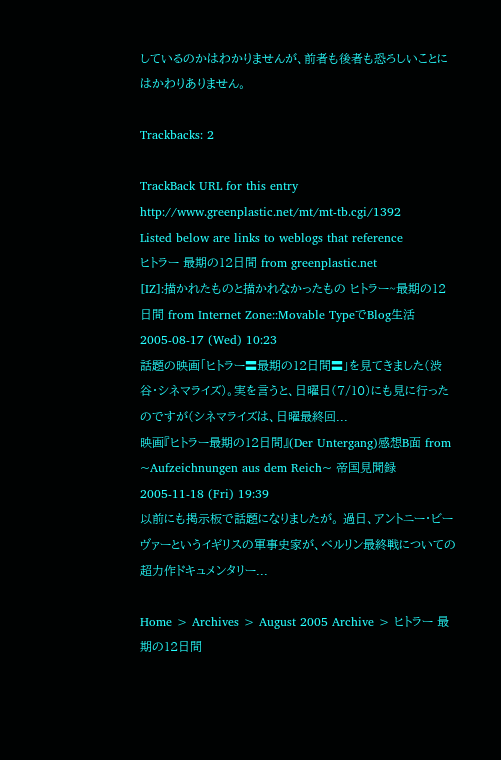しているのかはわかりませんが、前者も後者も恐ろしいことにはかわりありません。

Trackbacks: 2

TrackBack URL for this entry
http://www.greenplastic.net/mt/mt-tb.cgi/1392
Listed below are links to weblogs that reference
ヒトラー 最期の12日間 from greenplastic.net
[IZ]:描かれたものと描かれなかったもの ヒトラー~最期の12日間 from Internet Zone::Movable TypeでBlog生活 2005-08-17 (Wed) 10:23
話題の映画「ヒトラー〓最期の12日間〓」を見てきました(渋谷・シネマライズ)。実を言うと、日曜日(7/10)にも見に行ったのですが(シネマライズは、日曜最終回...
映画『ヒトラー最期の12日間』(Der Untergang)感想B面 from ~Aufzeichnungen aus dem Reich~ 帝国見聞録 2005-11-18 (Fri) 19:39
以前にも掲示板で話題になりましたが。 過日、アントニー・ビーヴァーというイギリスの軍事史家が、ベルリン最終戦についての超力作ドキュメンタリー...

Home > Archives > August 2005 Archive > ヒトラー 最期の12日間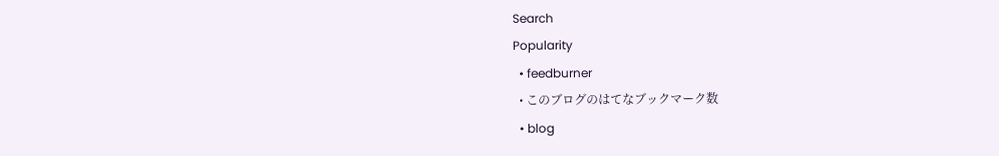Search
Popularity
  • feedburner
  • このブログのはてなブックマーク数
  • blog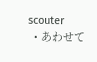scouter
  • あわせて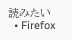読みたい
  • Firefox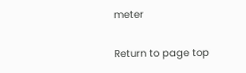meter

Return to page top